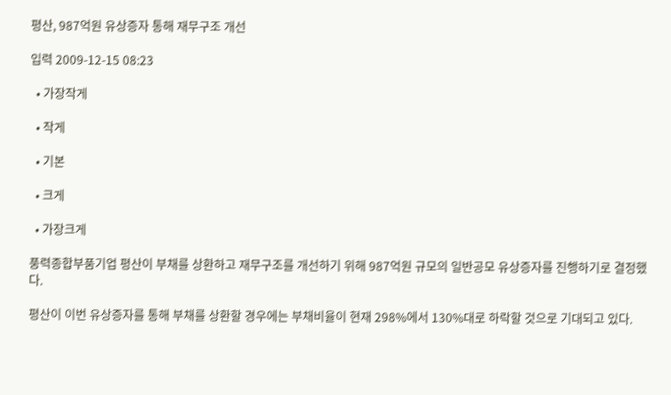평산, 987억원 유상증자 통해 재무구조 개선

입력 2009-12-15 08:23

  • 가장작게

  • 작게

  • 기본

  • 크게

  • 가장크게

풍력종합부품기업 평산이 부채를 상환하고 재무구조를 개선하기 위해 987억원 규모의 일반공모 유상증자를 진행하기로 결정했다.

평산이 이번 유상증자를 통해 부채를 상환할 경우에는 부채비율이 현재 298%에서 130%대로 하락할 것으로 기대되고 있다.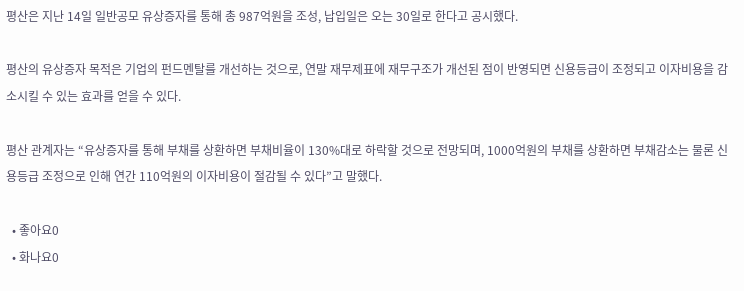평산은 지난 14일 일반공모 유상증자를 통해 총 987억원을 조성, 납입일은 오는 30일로 한다고 공시했다.

평산의 유상증자 목적은 기업의 펀드멘탈를 개선하는 것으로, 연말 재무제표에 재무구조가 개선된 점이 반영되면 신용등급이 조정되고 이자비용을 감소시킬 수 있는 효과를 얻을 수 있다.

평산 관계자는 “유상증자를 통해 부채를 상환하면 부채비율이 130%대로 하락할 것으로 전망되며, 1000억원의 부채를 상환하면 부채감소는 물론 신용등급 조정으로 인해 연간 110억원의 이자비용이 절감될 수 있다”고 말했다.

  • 좋아요0
  • 화나요0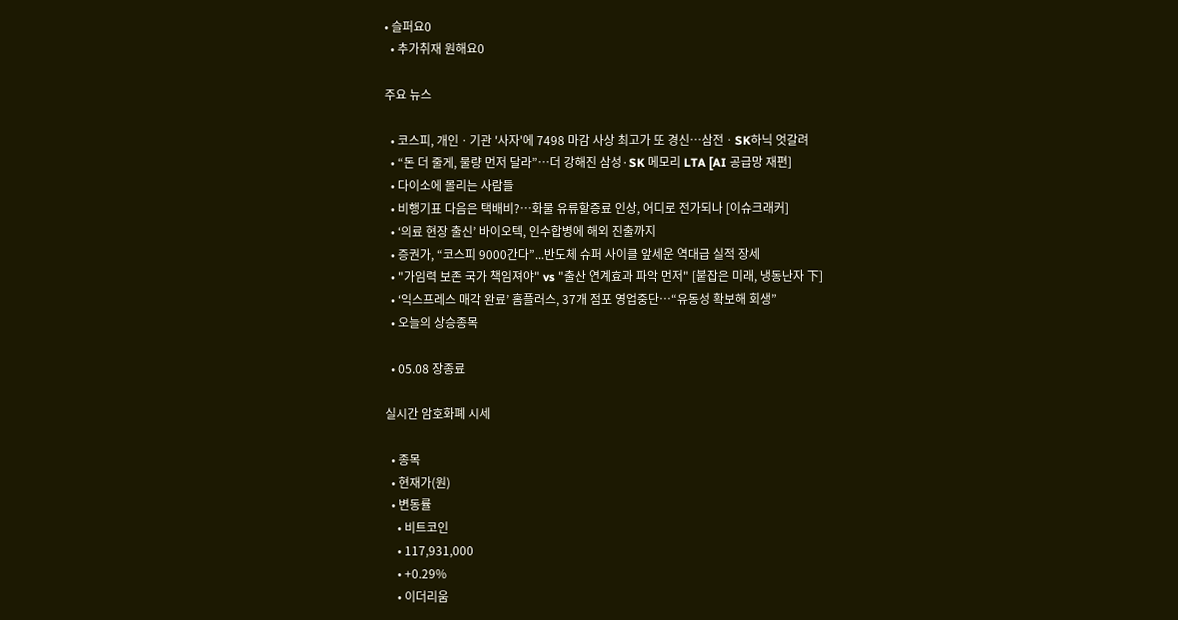• 슬퍼요0
  • 추가취재 원해요0

주요 뉴스

  • 코스피, 개인ㆍ기관 '사자'에 7498 마감 사상 최고가 또 경신⋯삼전ㆍSK하닉 엇갈려
  • “돈 더 줄게, 물량 먼저 달라”…더 강해진 삼성·SK 메모리 LTA [AI 공급망 재편]
  • 다이소에 몰리는 사람들
  • 비행기표 다음은 택배비?⋯화물 유류할증료 인상, 어디로 전가되나 [이슈크래커]
  • ‘의료 현장 출신’ 바이오텍, 인수합병에 해외 진출까지
  • 증권가, “코스피 9000간다”...반도체 슈퍼 사이클 앞세운 역대급 실적 장세
  • "가임력 보존 국가 책임져야" vs "출산 연계효과 파악 먼저" [붙잡은 미래, 냉동난자 下]
  • ‘익스프레스 매각 완료’ 홈플러스, 37개 점포 영업중단⋯“유동성 확보해 회생”
  • 오늘의 상승종목

  • 05.08 장종료

실시간 암호화폐 시세

  • 종목
  • 현재가(원)
  • 변동률
    • 비트코인
    • 117,931,000
    • +0.29%
    • 이더리움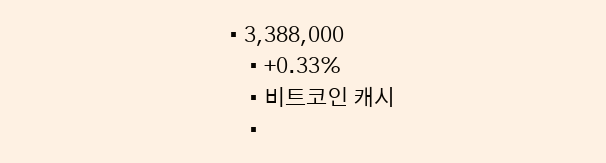• 3,388,000
    • +0.33%
    • 비트코인 캐시
    •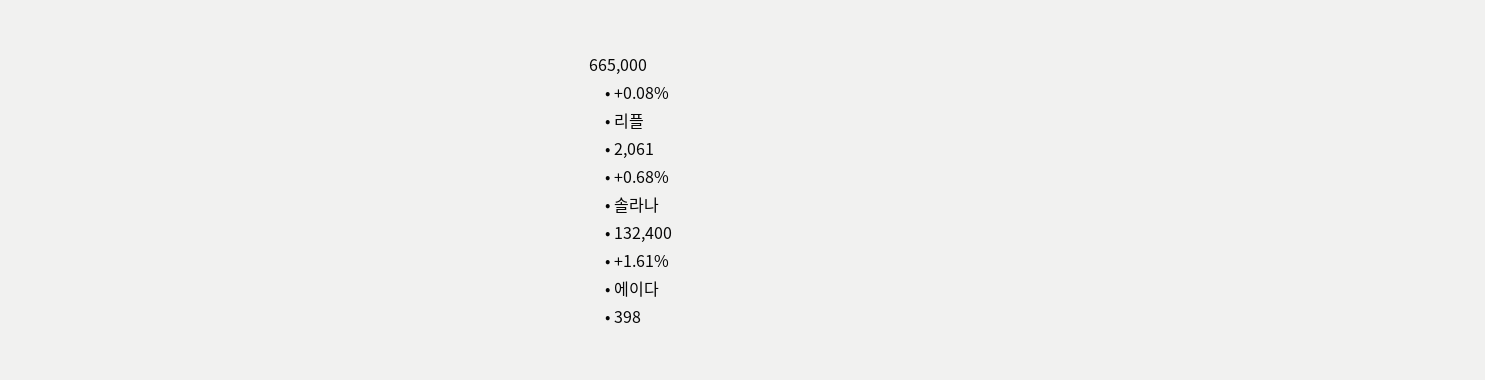665,000
    • +0.08%
    • 리플
    • 2,061
    • +0.68%
    • 솔라나
    • 132,400
    • +1.61%
    • 에이다
    • 398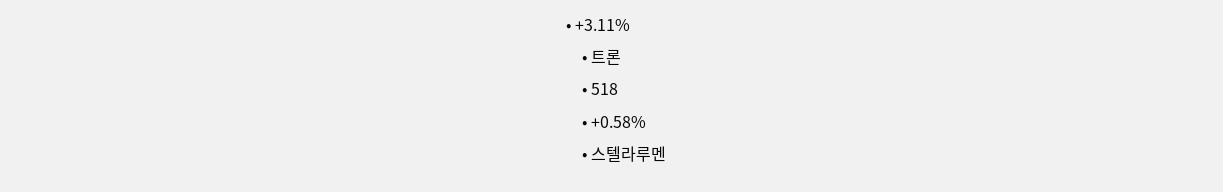• +3.11%
    • 트론
    • 518
    • +0.58%
    • 스텔라루멘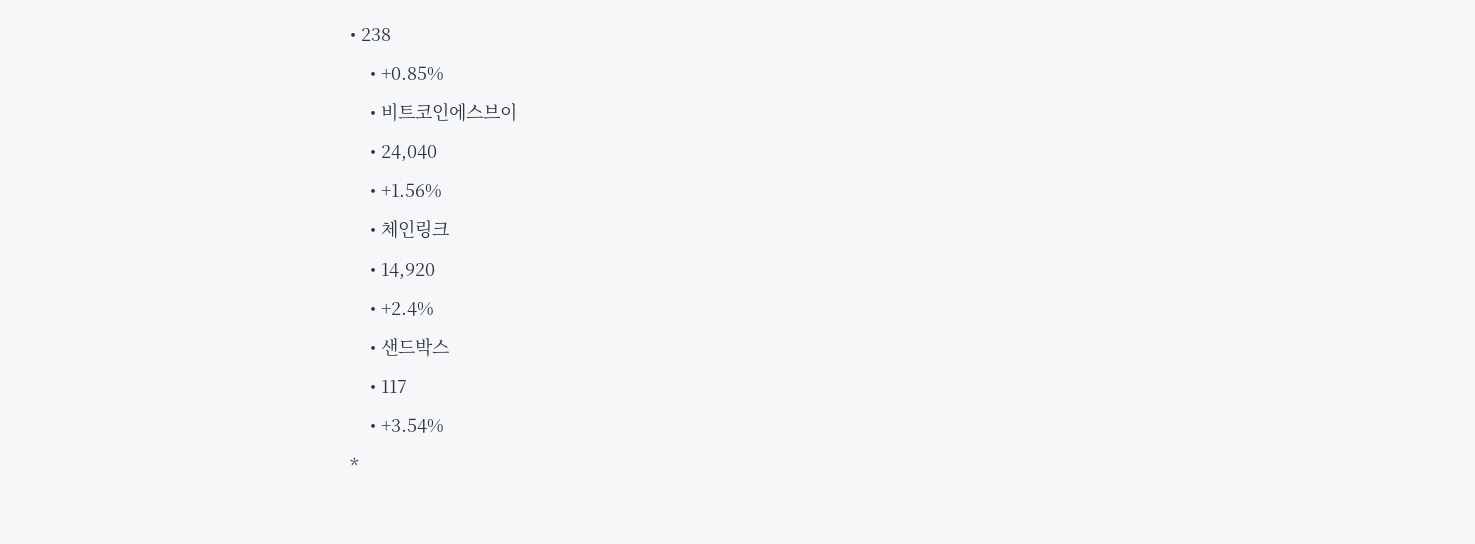• 238
    • +0.85%
    • 비트코인에스브이
    • 24,040
    • +1.56%
    • 체인링크
    • 14,920
    • +2.4%
    • 샌드박스
    • 117
    • +3.54%
*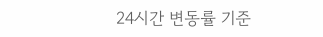24시간 변동률 기준